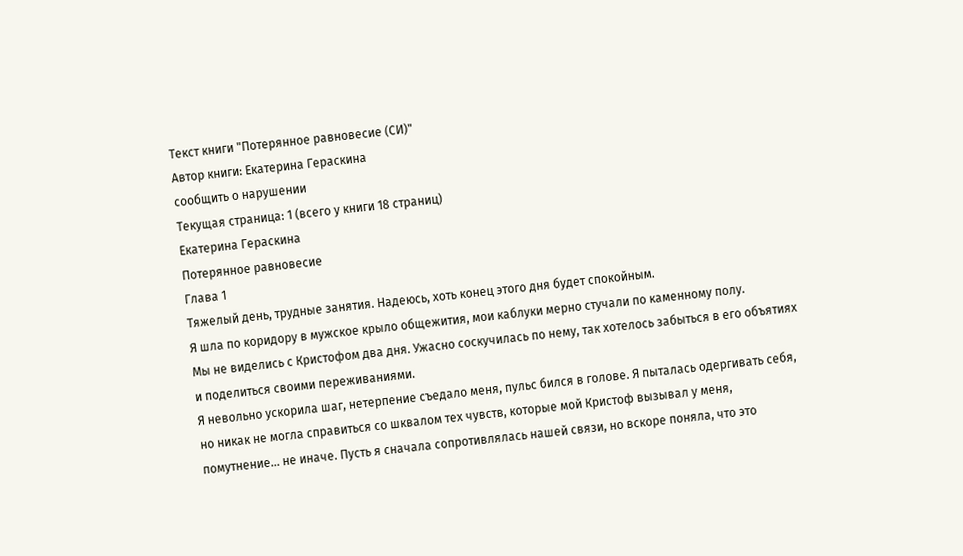Текст книги "Потерянное равновесие (СИ)"
Автор книги: Екатерина Гераскина
сообщить о нарушении
Текущая страница: 1 (всего у книги 18 страниц)
Екатерина Гераскина
Потерянное равновесие
Глава 1
Тяжелый день, трудные занятия. Надеюсь, хоть конец этого дня будет спокойным.
Я шла по коридору в мужское крыло общежития, мои каблуки мерно стучали по каменному полу.
Мы не виделись с Кристофом два дня. Ужасно соскучилась по нему, так хотелось забыться в его объятиях и поделиться своими переживаниями.
Я невольно ускорила шаг, нетерпение съедало меня, пульс бился в голове. Я пыталась одергивать себя, но никак не могла справиться со шквалом тех чувств, которые мой Кристоф вызывал у меня, помутнение… не иначе. Пусть я сначала сопротивлялась нашей связи, но вскоре поняла, что это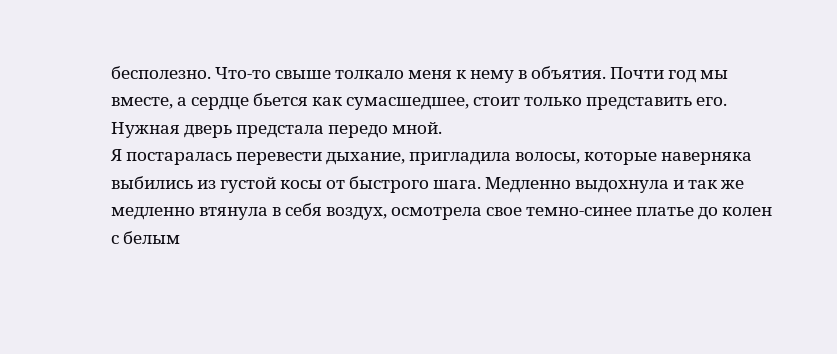бесполезно. Что-то свыше толкало меня к нему в объятия. Почти год мы вместе, а сердце бьется как сумасшедшее, стоит только представить его.
Нужная дверь предстала передо мной.
Я постаралась перевести дыхание, пригладила волосы, которые наверняка выбились из густой косы от быстрого шага. Медленно выдохнула и так же медленно втянула в себя воздух, осмотрела свое темно-синее платье до колен с белым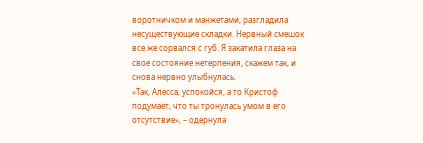воротничком и манжетами, разгладила несуществующие складки. Нервный смешок все же сорвался с губ. Я закатила глаза на свое состояние нетерпения, скажем так, и снова нервно улыбнулась.
«Так, Алесса, успокойся, а то Кристоф подумает, что ты тронулась умом в его отсутствие», – одернула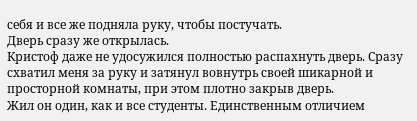себя и все же подняла руку, чтобы постучать.
Дверь сразу же открылась.
Кристоф даже не удосужился полностью распахнуть дверь. Сразу схватил меня за руку и затянул вовнутрь своей шикарной и просторной комнаты, при этом плотно закрыв дверь.
Жил он один, как и все студенты. Единственным отличием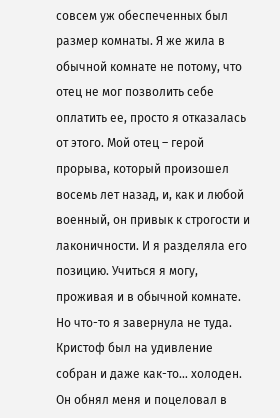совсем уж обеспеченных был размер комнаты. Я же жила в обычной комнате не потому, что отец не мог позволить себе оплатить ее, просто я отказалась от этого. Мой отец – герой прорыва, который произошел восемь лет назад, и, как и любой военный, он привык к строгости и лаконичности. И я разделяла его позицию. Учиться я могу, проживая и в обычной комнате.
Но что-то я завернула не туда.
Кристоф был на удивление собран и даже как-то… холоден. Он обнял меня и поцеловал в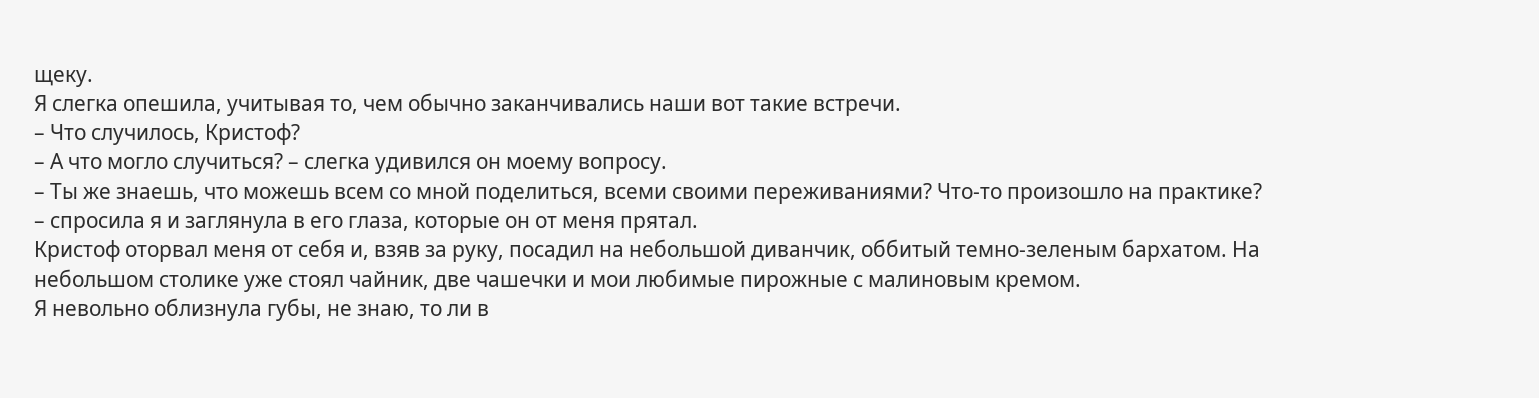щеку.
Я слегка опешила, учитывая то, чем обычно заканчивались наши вот такие встречи.
– Что случилось, Кристоф?
– А что могло случиться? – слегка удивился он моему вопросу.
– Ты же знаешь, что можешь всем со мной поделиться, всеми своими переживаниями? Что-то произошло на практике? – спросила я и заглянула в его глаза, которые он от меня прятал.
Кристоф оторвал меня от себя и, взяв за руку, посадил на небольшой диванчик, оббитый темно-зеленым бархатом. На небольшом столике уже стоял чайник, две чашечки и мои любимые пирожные с малиновым кремом.
Я невольно облизнула губы, не знаю, то ли в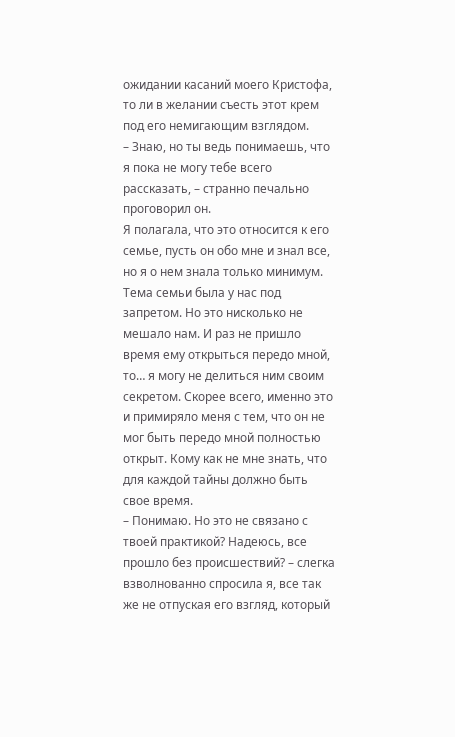ожидании касаний моего Кристофа, то ли в желании съесть этот крем под его немигающим взглядом.
– Знаю, но ты ведь понимаешь, что я пока не могу тебе всего рассказать, – странно печально проговорил он.
Я полагала, что это относится к его семье, пусть он обо мне и знал все, но я о нем знала только минимум. Тема семьи была у нас под запретом. Но это нисколько не мешало нам. И раз не пришло время ему открыться передо мной, то… я могу не делиться ним своим секретом. Скорее всего, именно это и примиряло меня с тем, что он не мог быть передо мной полностью открыт. Кому как не мне знать, что для каждой тайны должно быть свое время.
– Понимаю. Но это не связано с твоей практикой? Надеюсь, все прошло без происшествий? – слегка взволнованно спросила я, все так же не отпуская его взгляд, который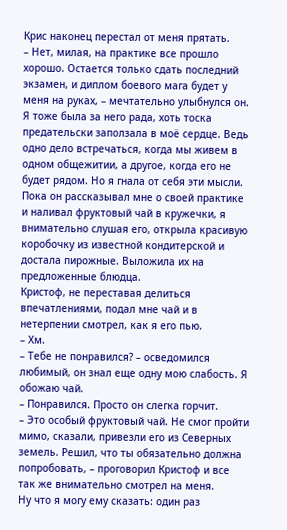Крис наконец перестал от меня прятать.
– Нет, милая, на практике все прошло хорошо. Остается только сдать последний экзамен, и диплом боевого мага будет у меня на руках, – мечтательно улыбнулся он.
Я тоже была за него рада, хоть тоска предательски заползала в моё сердце. Ведь одно дело встречаться, когда мы живем в одном общежитии, а другое, когда его не будет рядом. Но я гнала от себя эти мысли.
Пока он рассказывал мне о своей практике и наливал фруктовый чай в кружечки, я внимательно слушая его, открыла красивую коробочку из известной кондитерской и достала пирожные. Выложила их на предложенные блюдца.
Кристоф, не переставая делиться впечатлениями, подал мне чай и в нетерпении смотрел, как я его пью.
– Хм.
– Тебе не понравился? – осведомился любимый, он знал еще одну мою слабость. Я обожаю чай.
– Понравился. Просто он слегка горчит.
– Это особый фруктовый чай. Не смог пройти мимо, сказали, привезли его из Северных земель. Решил, что ты обязательно должна попробовать, – проговорил Кристоф и все так же внимательно смотрел на меня.
Ну что я могу ему сказать: один раз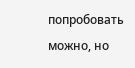попробовать можно, но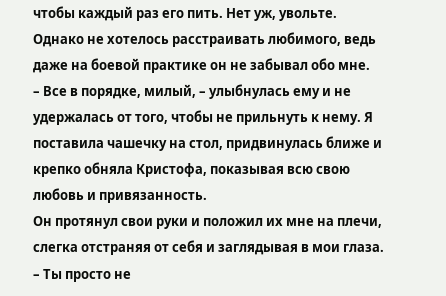чтобы каждый раз его пить. Нет уж, увольте. Однако не хотелось расстраивать любимого, ведь даже на боевой практике он не забывал обо мне.
– Все в порядке, милый, – улыбнулась ему и не удержалась от того, чтобы не прильнуть к нему. Я поставила чашечку на стол, придвинулась ближе и крепко обняла Кристофа, показывая всю свою любовь и привязанность.
Он протянул свои руки и положил их мне на плечи, слегка отстраняя от себя и заглядывая в мои глаза.
– Ты просто не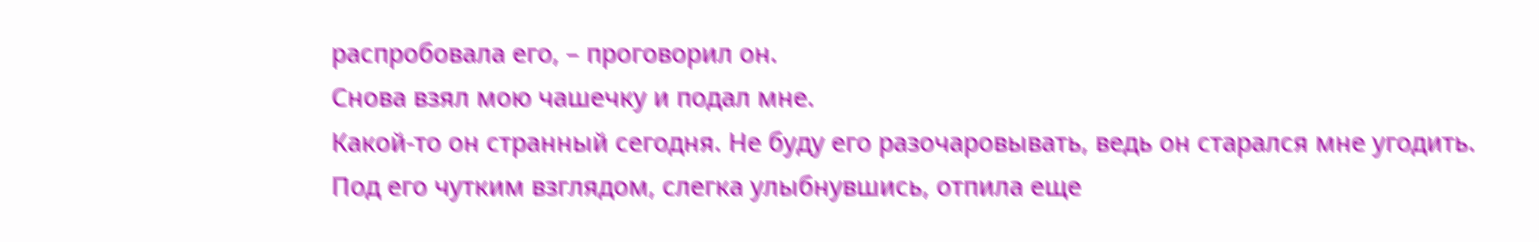распробовала его, – проговорил он.
Снова взял мою чашечку и подал мне.
Какой-то он странный сегодня. Не буду его разочаровывать, ведь он старался мне угодить.
Под его чутким взглядом, слегка улыбнувшись, отпила еще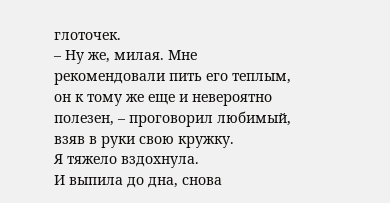глоточек.
– Ну же, милая. Мне рекомендовали пить его теплым, он к тому же еще и невероятно полезен, – проговорил любимый, взяв в руки свою кружку.
Я тяжело вздохнула.
И выпила до дна, снова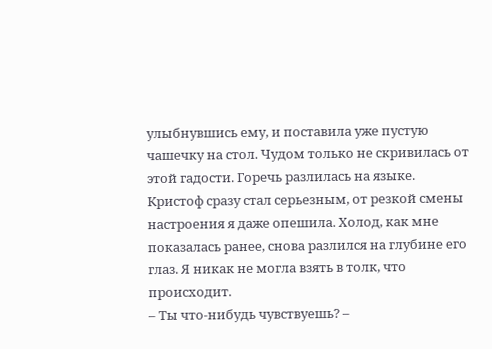улыбнувшись ему, и поставила уже пустую чашечку на стол. Чудом только не скривилась от этой гадости. Горечь разлилась на языке.
Кристоф сразу стал серьезным, от резкой смены настроения я даже опешила. Холод, как мне показалась ранее, снова разлился на глубине его глаз. Я никак не могла взять в толк, что происходит.
– Ты что-нибудь чувствуешь? –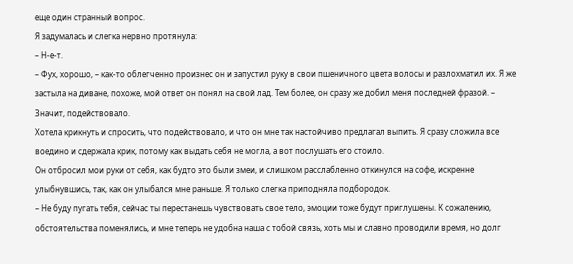еще один странный вопрос.
Я задумалась и слегка нервно протянула:
– Н-е-т.
– Фух, хорошо, – как-то облегченно произнес он и запустил руку в свои пшеничного цвета волосы и разлохматил их. Я же застыла на диване, похоже, мой ответ он понял на свой лад. Тем более, он сразу же добил меня последней фразой. – Значит, подействовало.
Хотела крикнуть и спросить, что подействовало, и что он мне так настойчиво предлагал выпить. Я сразу сложила все воедино и сдержала крик, потому как выдать себя не могла, а вот послушать его стоило.
Он отбросил мои руки от себя, как будто это были змеи, и слишком расслабленно откинулся на софе, искренне улыбнувшись, так, как он улыбался мне раньше. Я только слегка приподняла подбородок.
– Не буду пугать тебя, сейчас ты перестанешь чувствовать свое тело, эмоции тоже будут приглушены. К сожалению, обстоятельства поменялись, и мне теперь не удобна наша с тобой связь, хоть мы и славно проводили время, но долг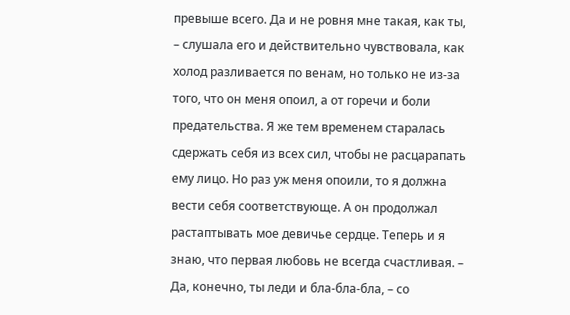превыше всего. Да и не ровня мне такая, как ты, – слушала его и действительно чувствовала, как холод разливается по венам, но только не из-за того, что он меня опоил, а от горечи и боли предательства. Я же тем временем старалась сдержать себя из всех сил, чтобы не расцарапать ему лицо. Но раз уж меня опоили, то я должна вести себя соответствующе. А он продолжал растаптывать мое девичье сердце. Теперь и я знаю, что первая любовь не всегда счастливая. – Да, конечно, ты леди и бла-бла-бла, – со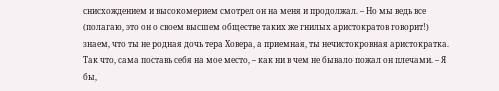снисхождением и высокомерием смотрел он на меня и продолжал. – Но мы ведь все (полагаю, это он о своем высшем обществе таких же гнилых аристократов говорит!) знаем, что ты не родная дочь тера Ховера, а приемная, ты нечистокровная аристократка. Так что, сама поставь себя на мое место, – как ни в чем не бывало пожал он плечами. – Я бы,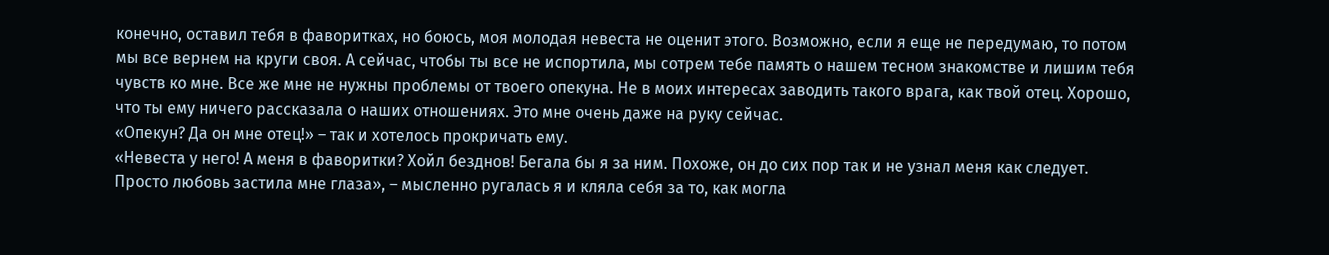конечно, оставил тебя в фаворитках, но боюсь, моя молодая невеста не оценит этого. Возможно, если я еще не передумаю, то потом мы все вернем на круги своя. А сейчас, чтобы ты все не испортила, мы сотрем тебе память о нашем тесном знакомстве и лишим тебя чувств ко мне. Все же мне не нужны проблемы от твоего опекуна. Не в моих интересах заводить такого врага, как твой отец. Хорошо, что ты ему ничего рассказала о наших отношениях. Это мне очень даже на руку сейчас.
«Опекун? Да он мне отец!» – так и хотелось прокричать ему.
«Невеста у него! А меня в фаворитки? Хойл безднов! Бегала бы я за ним. Похоже, он до сих пор так и не узнал меня как следует. Просто любовь застила мне глаза», – мысленно ругалась я и кляла себя за то, как могла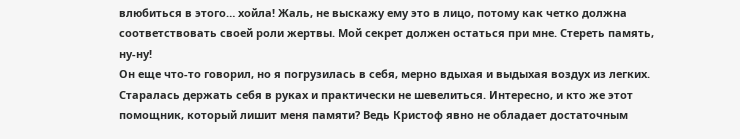влюбиться в этого… хойла! Жаль, не выскажу ему это в лицо, потому как четко должна соответствовать своей роли жертвы. Мой секрет должен остаться при мне. Стереть память, ну-ну!
Он еще что-то говорил, но я погрузилась в себя, мерно вдыхая и выдыхая воздух из легких. Старалась держать себя в руках и практически не шевелиться. Интересно, и кто же этот помощник, который лишит меня памяти? Ведь Кристоф явно не обладает достаточным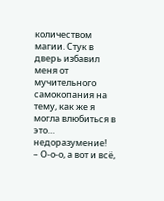количеством магии. Стук в дверь избавил меня от мучительного самокопания на тему, как же я могла влюбиться в это… недоразумение!
– О-о-о, а вот и всё,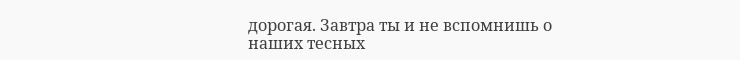дорогая. Завтра ты и не вспомнишь о наших тесных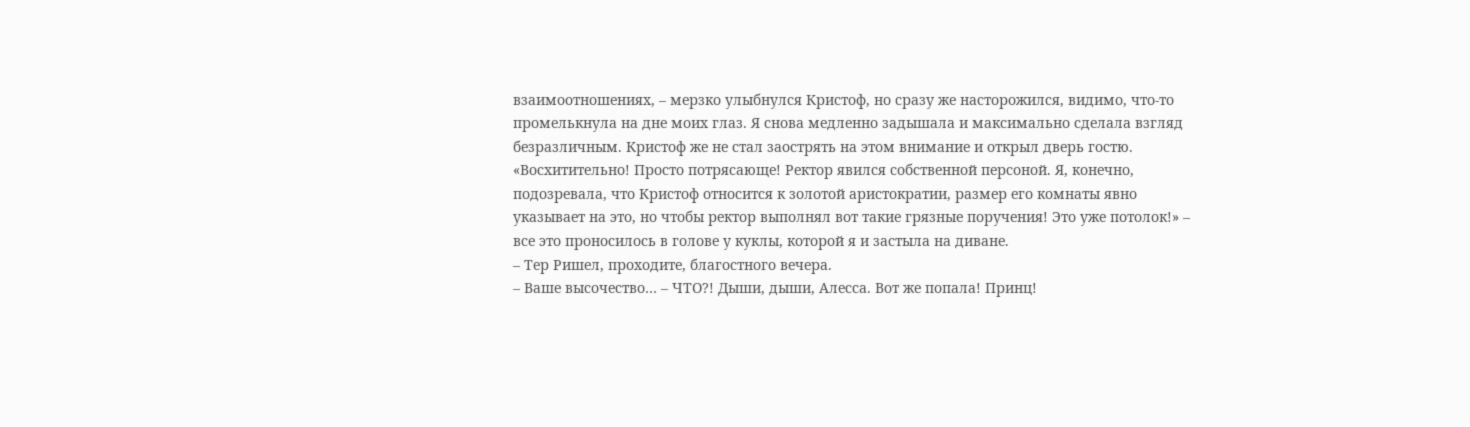взаимоотношениях, – мерзко улыбнулся Кристоф, но сразу же насторожился, видимо, что-то промелькнула на дне моих глаз. Я снова медленно задышала и максимально сделала взгляд безразличным. Кристоф же не стал заострять на этом внимание и открыл дверь гостю.
«Восхитительно! Просто потрясающе! Ректор явился собственной персоной. Я, конечно, подозревала, что Кристоф относится к золотой аристократии, размер его комнаты явно указывает на это, но чтобы ректор выполнял вот такие грязные поручения! Это уже потолок!» – все это проносилось в голове у куклы, которой я и застыла на диване.
– Тер Ришел, проходите, благостного вечера.
– Ваше высочество… – ЧТО?! Дыши, дыши, Алесса. Вот же попала! Принц!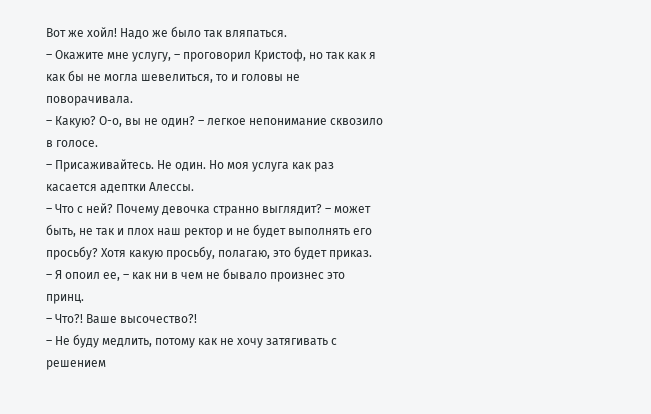Вот же хойл! Надо же было так вляпаться.
– Окажите мне услугу, – проговорил Кристоф, но так как я как бы не могла шевелиться, то и головы не поворачивала.
– Какую? О-о, вы не один? – легкое непонимание сквозило в голосе.
– Присаживайтесь. Не один. Но моя услуга как раз касается адептки Алессы.
– Что с ней? Почему девочка странно выглядит? – может быть, не так и плох наш ректор и не будет выполнять его просьбу? Хотя какую просьбу, полагаю, это будет приказ.
– Я опоил ее, – как ни в чем не бывало произнес это принц.
– Что?! Ваше высочество?!
– Не буду медлить, потому как не хочу затягивать с решением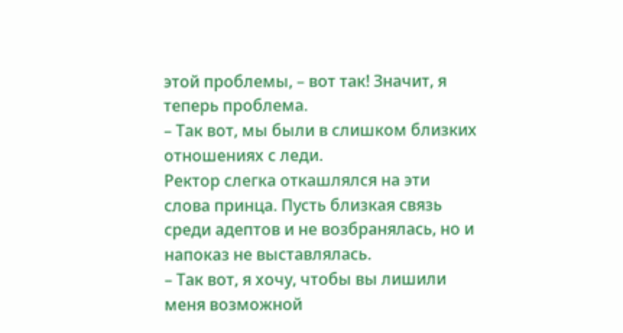этой проблемы, – вот так! Значит, я теперь проблема.
– Так вот, мы были в слишком близких отношениях с леди.
Ректор слегка откашлялся на эти слова принца. Пусть близкая связь среди адептов и не возбранялась, но и напоказ не выставлялась.
– Так вот, я хочу, чтобы вы лишили меня возможной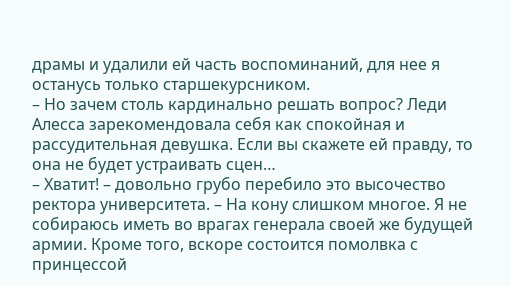драмы и удалили ей часть воспоминаний, для нее я останусь только старшекурсником.
– Но зачем столь кардинально решать вопрос? Леди Алесса зарекомендовала себя как спокойная и рассудительная девушка. Если вы скажете ей правду, то она не будет устраивать сцен…
– Хватит! – довольно грубо перебило это высочество ректора университета. – На кону слишком многое. Я не собираюсь иметь во врагах генерала своей же будущей армии. Кроме того, вскоре состоится помолвка с принцессой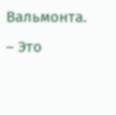Вальмонта.
– Это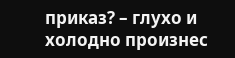приказ? – глухо и холодно произнес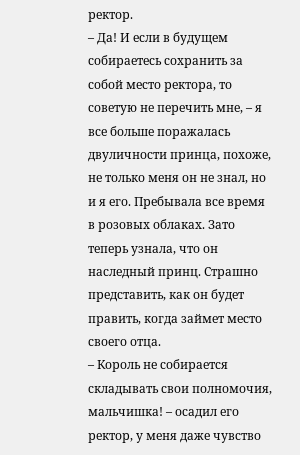ректор.
– Да! И если в будущем собираетесь сохранить за собой место ректора, то советую не перечить мне, – я все больше поражалась двуличности принца, похоже, не только меня он не знал, но и я его. Пребывала все время в розовых облаках. Зато теперь узнала, что он наследный принц. Страшно представить, как он будет править, когда займет место своего отца.
– Король не собирается складывать свои полномочия, мальчишка! – осадил его ректор, у меня даже чувство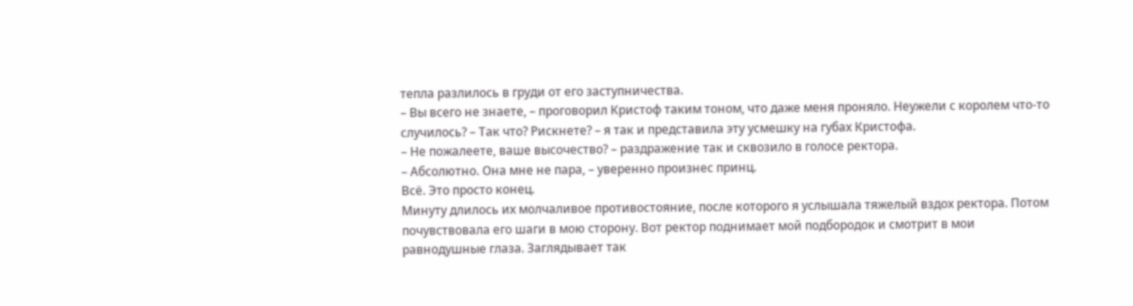тепла разлилось в груди от его заступничества.
– Вы всего не знаете, – проговорил Кристоф таким тоном, что даже меня проняло. Неужели с королем что-то случилось? – Так что? Рискнете? – я так и представила эту усмешку на губах Кристофа.
– Не пожалеете, ваше высочество? – раздражение так и сквозило в голосе ректора.
– Абсолютно. Она мне не пара, – уверенно произнес принц.
Всё. Это просто конец.
Минуту длилось их молчаливое противостояние, после которого я услышала тяжелый вздох ректора. Потом почувствовала его шаги в мою сторону. Вот ректор поднимает мой подбородок и смотрит в мои равнодушные глаза. Заглядывает так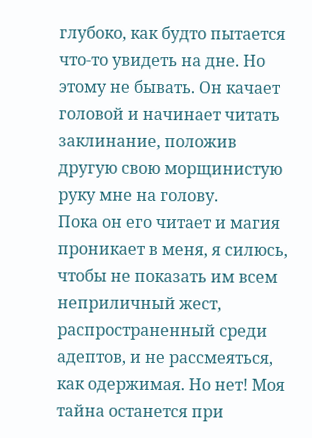глубоко, как будто пытается что-то увидеть на дне. Но этому не бывать. Он качает головой и начинает читать заклинание, положив другую свою морщинистую руку мне на голову.
Пока он его читает и магия проникает в меня, я силюсь, чтобы не показать им всем неприличный жест, распространенный среди адептов, и не рассмеяться, как одержимая. Но нет! Моя тайна останется при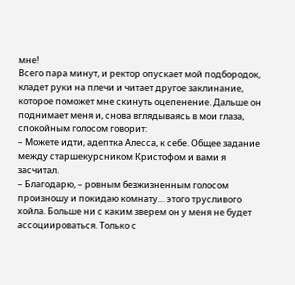мне!
Всего пара минут, и ректор опускает мой подбородок, кладет руки на плечи и читает другое заклинание, которое поможет мне скинуть оцепенение. Дальше он поднимает меня и, снова вглядываясь в мои глаза, спокойным голосом говорит:
– Можете идти, адептка Алесса, к себе. Общее задание между старшекурсником Кристофом и вами я засчитал.
– Благодарю, – ровным безжизненным голосом произношу и покидаю комнату… этого трусливого хойла. Больше ни с каким зверем он у меня не будет ассоциироваться. Только с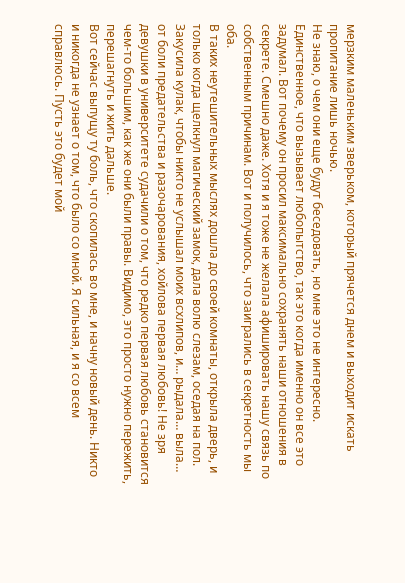мерзким маленьким зверьком, который прячется днем и выходит искать пропитание лишь ночью.
Не знаю, о чем они еще будут беседовать, но мне это не интересно. Единственное, что вызывает любопытство, так это когда именно он все это задумал. Вот почему он просил максимально сохранять наши отношения в секрете. Смешно даже. Хотя и я тоже не желала афишировать нашу связь по собственным причинам. Вот и получилось, что заигрались в секретность мы оба.
В таких неутешительных мыслях дошла до своей комнаты, открыла дверь, и только когда щелкнул магический замок, дала волю слезам, оседая на пол.
Закусила кулак, чтобы никто не услышал моих всхлипов, и… рыдала… выла… от боли предательства и разочарования, хойлова первая любовь! Не зря девушки в университете судачили о том, что редко первая любовь становится чем-то большим, как же они были правы. Видимо, это просто нужно пережить, перешагнуть и жить дальше.
Вот сейчас выпущу ту боль, что скопилась во мне, и начну новый день. Никто и никогда не узнает о том, что было со мной. Я сильная, и я со всем справлюсь. Пусть это будет мой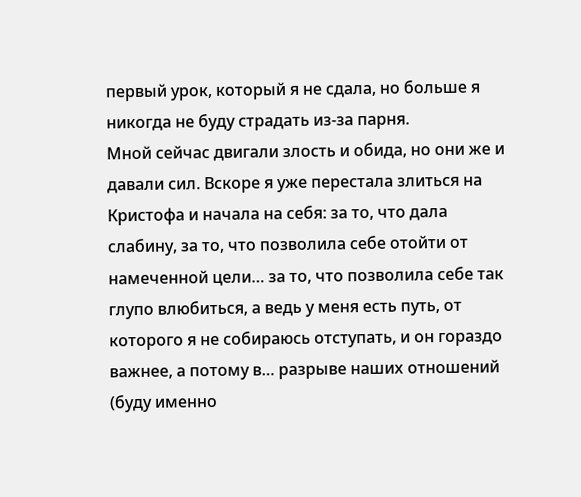первый урок, который я не сдала, но больше я никогда не буду страдать из-за парня.
Мной сейчас двигали злость и обида, но они же и давали сил. Вскоре я уже перестала злиться на Кристофа и начала на себя: за то, что дала слабину, за то, что позволила себе отойти от намеченной цели… за то, что позволила себе так глупо влюбиться, а ведь у меня есть путь, от которого я не собираюсь отступать, и он гораздо важнее, а потому в… разрыве наших отношений (буду именно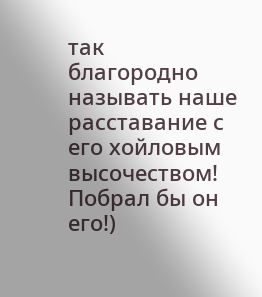так благородно называть наше расставание с его хойловым высочеством! Побрал бы он его!)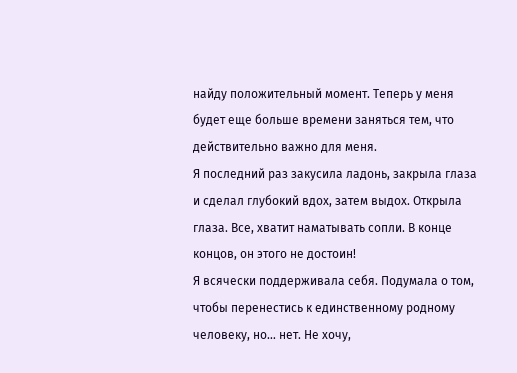найду положительный момент. Теперь у меня будет еще больше времени заняться тем, что действительно важно для меня.
Я последний раз закусила ладонь, закрыла глаза и сделал глубокий вдох, затем выдох. Открыла глаза. Все, хватит наматывать сопли. В конце концов, он этого не достоин!
Я всячески поддерживала себя. Подумала о том, чтобы перенестись к единственному родному человеку, но… нет. Не хочу,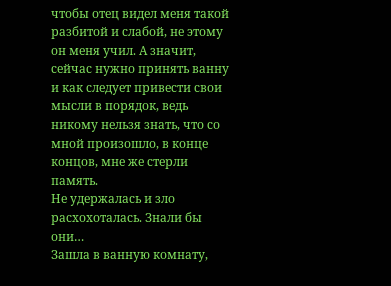чтобы отец видел меня такой разбитой и слабой, не этому он меня учил. А значит, сейчас нужно принять ванну и как следует привести свои мысли в порядок, ведь никому нельзя знать, что со мной произошло, в конце концов, мне же стерли память.
Не удержалась и зло расхохоталась. Знали бы они…
Зашла в ванную комнату,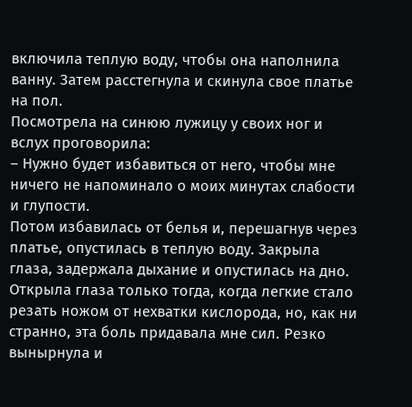включила теплую воду, чтобы она наполнила ванну. Затем расстегнула и скинула свое платье на пол.
Посмотрела на синюю лужицу у своих ног и вслух проговорила:
– Нужно будет избавиться от него, чтобы мне ничего не напоминало о моих минутах слабости и глупости.
Потом избавилась от белья и, перешагнув через платье, опустилась в теплую воду. Закрыла глаза, задержала дыхание и опустилась на дно. Открыла глаза только тогда, когда легкие стало резать ножом от нехватки кислорода, но, как ни странно, эта боль придавала мне сил. Резко вынырнула и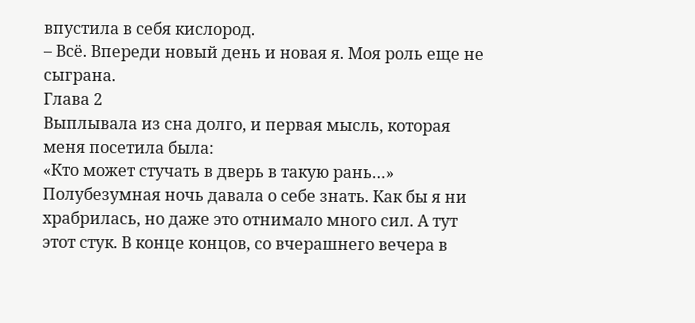впустила в себя кислород.
– Всё. Впереди новый день и новая я. Моя роль еще не сыграна.
Глава 2
Выплывала из сна долго, и первая мысль, которая меня посетила была:
«Кто может стучать в дверь в такую рань…»
Полубезумная ночь давала о себе знать. Как бы я ни храбрилась, но даже это отнимало много сил. А тут этот стук. В конце концов, со вчерашнего вечера в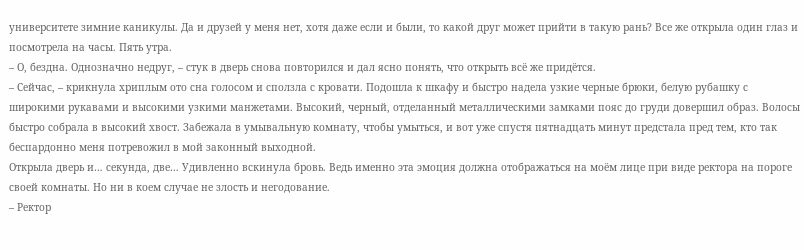университете зимние каникулы. Да и друзей у меня нет, хотя даже если и были, то какой друг может прийти в такую рань? Все же открыла один глаз и посмотрела на часы. Пять утра.
– О, бездна. Однозначно недруг, – стук в дверь снова повторился и дал ясно понять, что открыть всё же придётся.
– Сейчас, – крикнула хриплым ото сна голосом и сползла с кровати. Подошла к шкафу и быстро надела узкие черные брюки, белую рубашку с широкими рукавами и высокими узкими манжетами. Высокий, черный, отделанный металлическими замками пояс до груди довершил образ. Волосы быстро собрала в высокий хвост. Забежала в умывальную комнату, чтобы умыться, и вот уже спустя пятнадцать минут предстала пред тем, кто так беспардонно меня потревожил в мой законный выходной.
Открыла дверь и… секунда, две… Удивленно вскинула бровь. Ведь именно эта эмоция должна отображаться на моём лице при виде ректора на пороге своей комнаты. Но ни в коем случае не злость и негодование.
– Ректор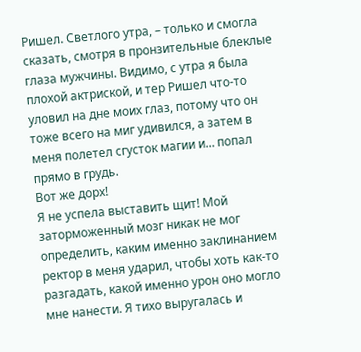Ришел. Светлого утра, – только и смогла сказать, смотря в пронзительные блеклые глаза мужчины. Видимо, с утра я была плохой актриской, и тер Ришел что-то уловил на дне моих глаз, потому что он тоже всего на миг удивился, а затем в меня полетел сгусток магии и… попал прямо в грудь.
Вот же дорх!
Я не успела выставить щит! Мой заторможенный мозг никак не мог определить, каким именно заклинанием ректор в меня ударил, чтобы хоть как-то разгадать, какой именно урон оно могло мне нанести. Я тихо выругалась и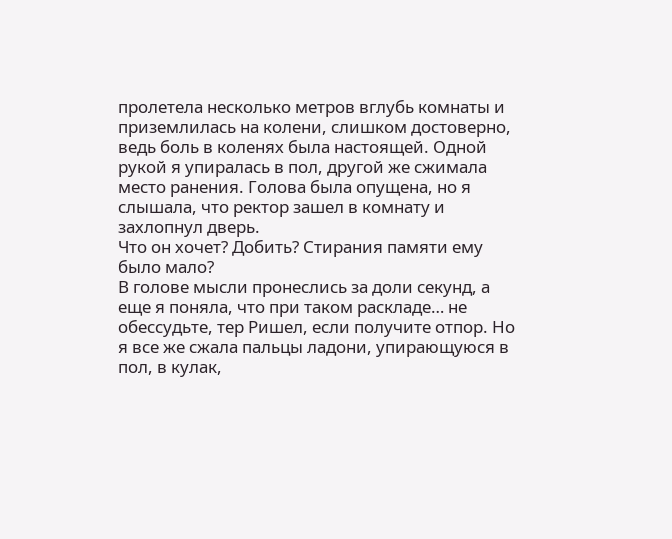пролетела несколько метров вглубь комнаты и приземлилась на колени, слишком достоверно, ведь боль в коленях была настоящей. Одной рукой я упиралась в пол, другой же сжимала место ранения. Голова была опущена, но я слышала, что ректор зашел в комнату и захлопнул дверь.
Что он хочет? Добить? Стирания памяти ему было мало?
В голове мысли пронеслись за доли секунд, а еще я поняла, что при таком раскладе… не обессудьте, тер Ришел, если получите отпор. Но я все же сжала пальцы ладони, упирающуюся в пол, в кулак,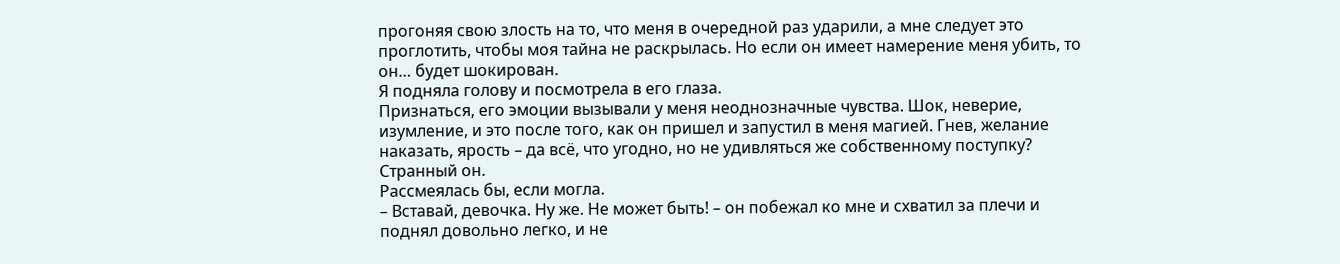прогоняя свою злость на то, что меня в очередной раз ударили, а мне следует это проглотить, чтобы моя тайна не раскрылась. Но если он имеет намерение меня убить, то он… будет шокирован.
Я подняла голову и посмотрела в его глаза.
Признаться, его эмоции вызывали у меня неоднозначные чувства. Шок, неверие, изумление, и это после того, как он пришел и запустил в меня магией. Гнев, желание наказать, ярость – да всё, что угодно, но не удивляться же собственному поступку? Странный он.
Рассмеялась бы, если могла.
– Вставай, девочка. Ну же. Не может быть! – он побежал ко мне и схватил за плечи и поднял довольно легко, и не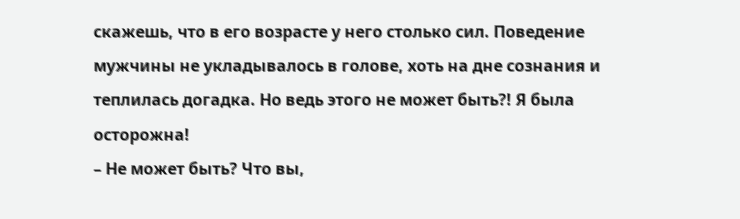скажешь, что в его возрасте у него столько сил. Поведение мужчины не укладывалось в голове, хоть на дне сознания и теплилась догадка. Но ведь этого не может быть?! Я была осторожна!
– Не может быть? Что вы,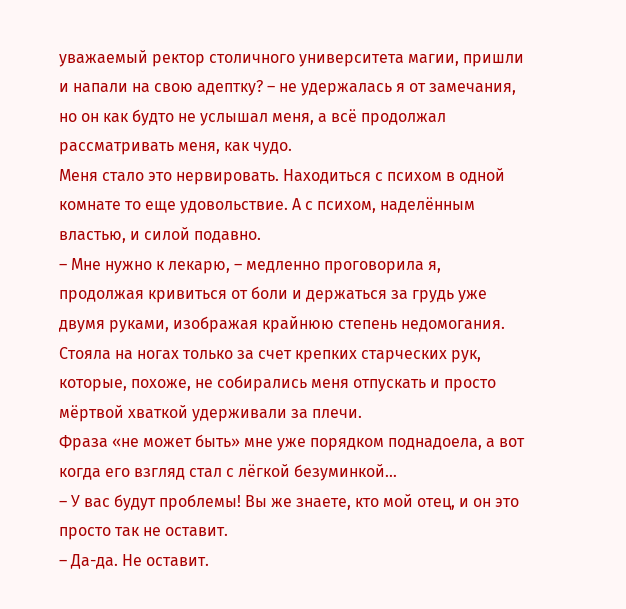уважаемый ректор столичного университета магии, пришли и напали на свою адептку? – не удержалась я от замечания, но он как будто не услышал меня, а всё продолжал рассматривать меня, как чудо.
Меня стало это нервировать. Находиться с психом в одной комнате то еще удовольствие. А с психом, наделённым властью, и силой подавно.
– Мне нужно к лекарю, – медленно проговорила я, продолжая кривиться от боли и держаться за грудь уже двумя руками, изображая крайнюю степень недомогания. Стояла на ногах только за счет крепких старческих рук, которые, похоже, не собирались меня отпускать и просто мёртвой хваткой удерживали за плечи.
Фраза «не может быть» мне уже порядком поднадоела, а вот когда его взгляд стал с лёгкой безуминкой…
– У вас будут проблемы! Вы же знаете, кто мой отец, и он это просто так не оставит.
– Да-да. Не оставит.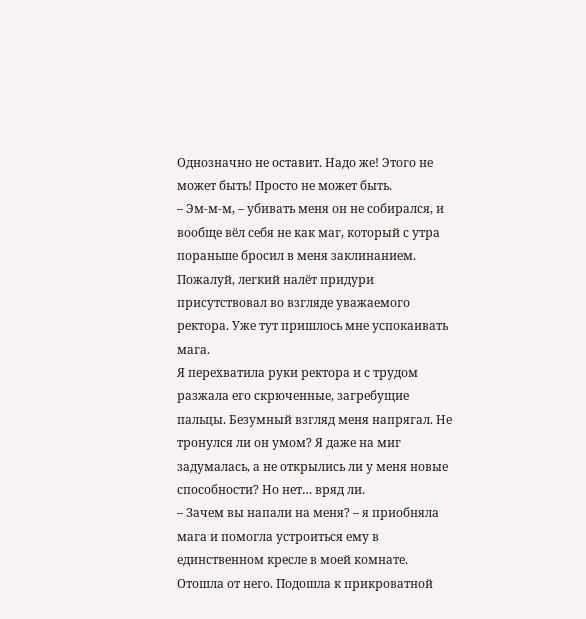Однозначно не оставит. Надо же! Этого не может быть! Просто не может быть.
– Эм-м-м, – убивать меня он не собирался, и вообще вёл себя не как маг, который с утра пораньше бросил в меня заклинанием. Пожалуй, легкий налёт придури присутствовал во взгляде уважаемого ректора. Уже тут пришлось мне успокаивать мага.
Я перехватила руки ректора и с трудом разжала его скрюченные, загребущие пальцы. Безумный взгляд меня напрягал. Не тронулся ли он умом? Я даже на миг задумалась, а не открылись ли у меня новые способности? Но нет… вряд ли.
– Зачем вы напали на меня? – я приобняла мага и помогла устроиться ему в единственном кресле в моей комнате.
Отошла от него. Подошла к прикроватной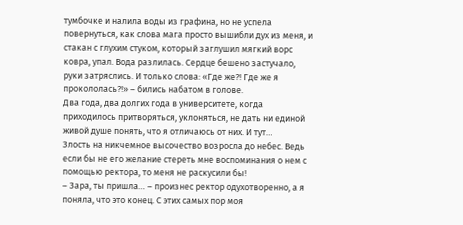тумбочке и налила воды из графина, но не успела повернуться, как слова мага просто вышибли дух из меня, и стакан с глухим стуком, который заглушил мягкий ворс ковра, упал. Вода разлилась. Сердце бешено застучало, руки затряслись. И только слова: «Где же?! Где же я прокололась?!» – бились набатом в голове.
Два года, два долгих года в университете, когда приходилось притворяться, уклоняться, не дать ни единой живой душе понять, что я отличаюсь от них. И тут…
Злость на никчемное высочество возросла до небес. Ведь если бы не его желание стереть мне воспоминания о нем с помощью ректора, то меня не раскусили бы!
– Зара, ты пришла… – произнес ректор одухотворенно, а я поняла, что это конец. С этих самых пор моя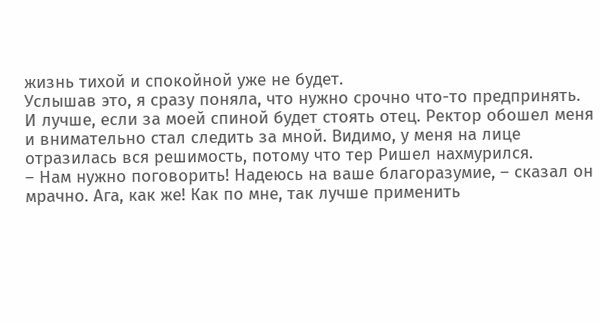жизнь тихой и спокойной уже не будет.
Услышав это, я сразу поняла, что нужно срочно что-то предпринять. И лучше, если за моей спиной будет стоять отец. Ректор обошел меня и внимательно стал следить за мной. Видимо, у меня на лице отразилась вся решимость, потому что тер Ришел нахмурился.
– Нам нужно поговорить! Надеюсь на ваше благоразумие, – сказал он мрачно. Ага, как же! Как по мне, так лучше применить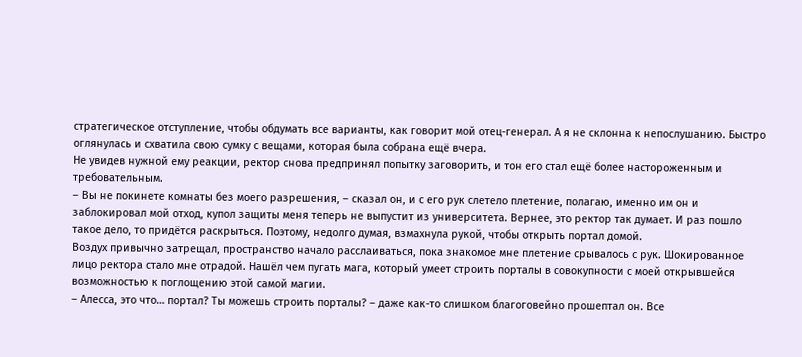стратегическое отступление, чтобы обдумать все варианты, как говорит мой отец-генерал. А я не склонна к непослушанию. Быстро оглянулась и схватила свою сумку с вещами, которая была собрана ещё вчера.
Не увидев нужной ему реакции, ректор снова предпринял попытку заговорить, и тон его стал ещё более настороженным и требовательным.
– Вы не покинете комнаты без моего разрешения, – сказал он, и с его рук слетело плетение, полагаю, именно им он и заблокировал мой отход, купол защиты меня теперь не выпустит из университета. Вернее, это ректор так думает. И раз пошло такое дело, то придётся раскрыться. Поэтому, недолго думая, взмахнула рукой, чтобы открыть портал домой.
Воздух привычно затрещал, пространство начало расслаиваться, пока знакомое мне плетение срывалось с рук. Шокированное лицо ректора стало мне отрадой. Нашёл чем пугать мага, который умеет строить порталы в совокупности с моей открывшейся возможностью к поглощению этой самой магии.
– Алесса, это что… портал? Ты можешь строить порталы? – даже как-то слишком благоговейно прошептал он. Все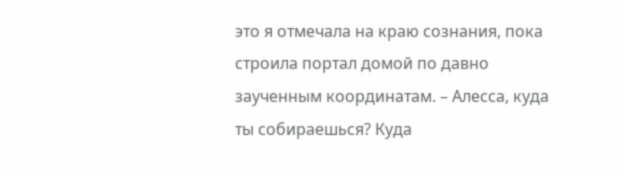это я отмечала на краю сознания, пока строила портал домой по давно заученным координатам. – Алесса, куда ты собираешься? Куда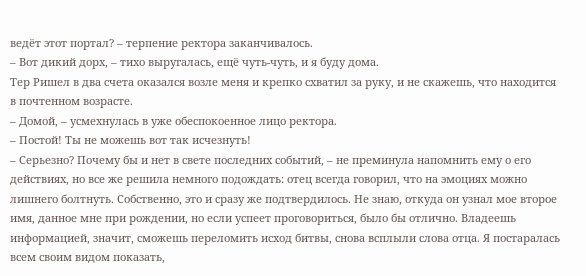ведёт этот портал? – терпение ректора заканчивалось.
– Вот дикий дорх, – тихо выругалась, ещё чуть-чуть, и я буду дома.
Тер Ришел в два счета оказался возле меня и крепко схватил за руку, и не скажешь, что находится в почтенном возрасте.
– Домой, – усмехнулась в уже обеспокоенное лицо ректора.
– Постой! Ты не можешь вот так исчезнуть!
– Серьезно? Почему бы и нет в свете последних событий, – не преминула напомнить ему о его действиях, но все же решила немного подождать: отец всегда говорил, что на эмоциях можно лишнего болтнуть. Собственно, это и сразу же подтвердилось. Не знаю, откуда он узнал мое второе имя, данное мне при рождении, но если успеет проговориться, было бы отлично. Владеешь информацией, значит, сможешь переломить исход битвы, снова всплыли слова отца. Я постаралась всем своим видом показать,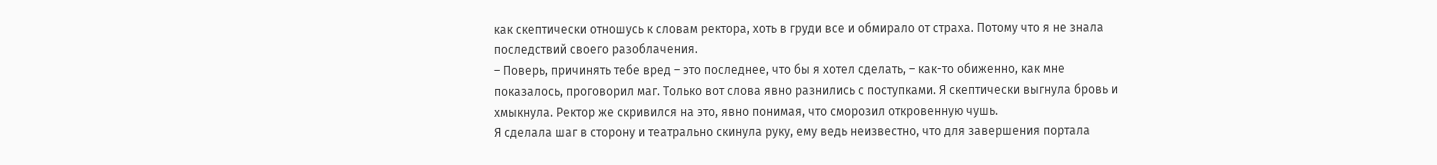как скептически отношусь к словам ректора, хоть в груди все и обмирало от страха. Потому что я не знала последствий своего разоблачения.
– Поверь, причинять тебе вред – это последнее, что бы я хотел сделать, – как-то обиженно, как мне показалось, проговорил маг. Только вот слова явно разнились с поступками. Я скептически выгнула бровь и хмыкнула. Ректор же скривился на это, явно понимая, что сморозил откровенную чушь.
Я сделала шаг в сторону и театрально скинула руку, ему ведь неизвестно, что для завершения портала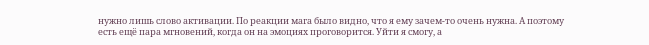нужно лишь слово активации. По реакции мага было видно, что я ему зачем-то очень нужна. А поэтому есть ещё пара мгновений, когда он на эмоциях проговорится. Уйти я смогу, а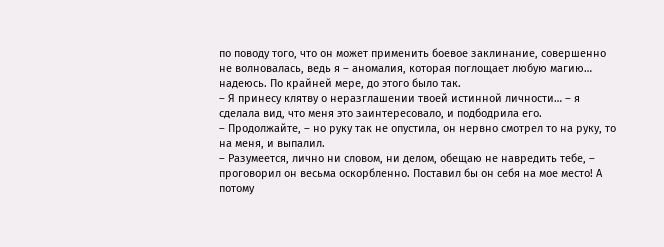по поводу того, что он может применить боевое заклинание, совершенно не волновалась, ведь я – аномалия, которая поглощает любую магию… надеюсь. По крайней мере, до этого было так.
– Я принесу клятву о неразглашении твоей истинной личности… – я сделала вид, что меня это заинтересовало, и подбодрила его.
– Продолжайте, – но руку так не опустила, он нервно смотрел то на руку, то на меня, и выпалил.
– Разумеется, лично ни словом, ни делом, обещаю не навредить тебе, – проговорил он весьма оскорбленно. Поставил бы он себя на мое место! А потому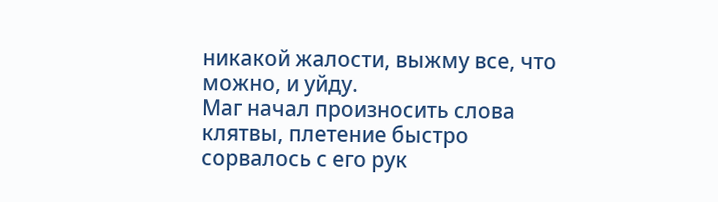никакой жалости, выжму все, что можно, и уйду.
Маг начал произносить слова клятвы, плетение быстро сорвалось с его рук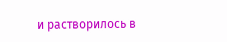и растворилось в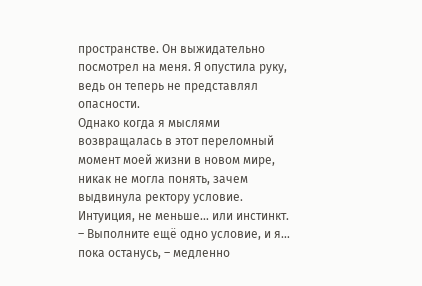пространстве. Он выжидательно посмотрел на меня. Я опустила руку, ведь он теперь не представлял опасности.
Однако когда я мыслями возвращалась в этот переломный момент моей жизни в новом мире, никак не могла понять, зачем выдвинула ректору условие. Интуиция, не меньше… или инстинкт.
– Выполните ещё одно условие, и я… пока останусь, – медленно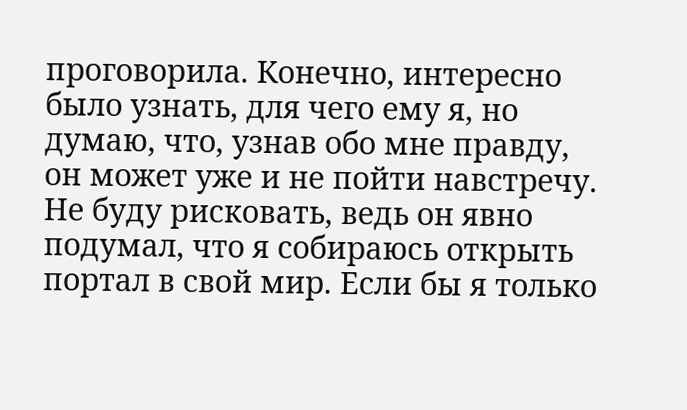проговорила. Конечно, интересно было узнать, для чего ему я, но думаю, что, узнав обо мне правду, он может уже и не пойти навстречу. Не буду рисковать, ведь он явно подумал, что я собираюсь открыть портал в свой мир. Если бы я только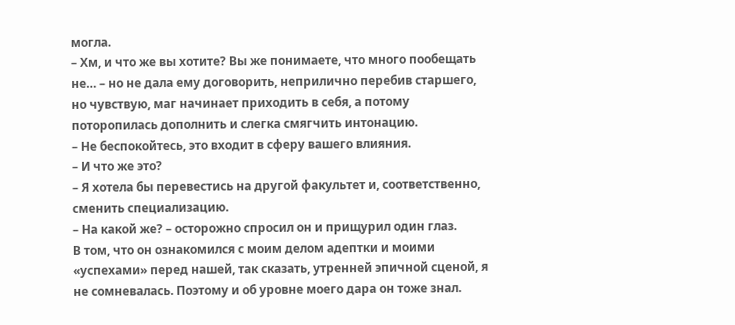могла.
– Хм, и что же вы хотите? Вы же понимаете, что много пообещать не… – но не дала ему договорить, неприлично перебив старшего, но чувствую, маг начинает приходить в себя, а потому поторопилась дополнить и слегка смягчить интонацию.
– Не беспокойтесь, это входит в сферу вашего влияния.
– И что же это?
– Я хотела бы перевестись на другой факультет и, соответственно, сменить специализацию.
– На какой же? – осторожно спросил он и прищурил один глаз.
В том, что он ознакомился с моим делом адептки и моими «успехами» перед нашей, так сказать, утренней эпичной сценой, я не сомневалась. Поэтому и об уровне моего дара он тоже знал.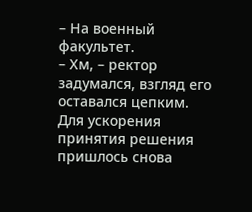– На военный факультет.
– Хм, – ректор задумался, взгляд его оставался цепким.
Для ускорения принятия решения пришлось снова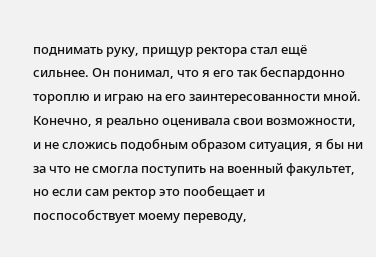поднимать руку, прищур ректора стал ещё сильнее. Он понимал, что я его так беспардонно тороплю и играю на его заинтересованности мной. Конечно, я реально оценивала свои возможности, и не сложись подобным образом ситуация, я бы ни за что не смогла поступить на военный факультет, но если сам ректор это пообещает и поспособствует моему переводу,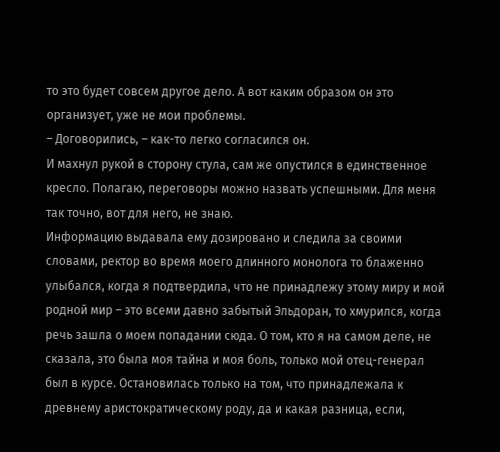то это будет совсем другое дело. А вот каким образом он это организует, уже не мои проблемы.
– Договорились, – как-то легко согласился он.
И махнул рукой в сторону стула, сам же опустился в единственное кресло. Полагаю, переговоры можно назвать успешными. Для меня так точно, вот для него, не знаю.
Информацию выдавала ему дозировано и следила за своими словами, ректор во время моего длинного монолога то блаженно улыбался, когда я подтвердила, что не принадлежу этому миру и мой родной мир – это всеми давно забытый Эльдоран, то хмурился, когда речь зашла о моем попадании сюда. О том, кто я на самом деле, не сказала, это была моя тайна и моя боль, только мой отец-генерал был в курсе. Остановилась только на том, что принадлежала к древнему аристократическому роду, да и какая разница, если,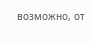возможно, от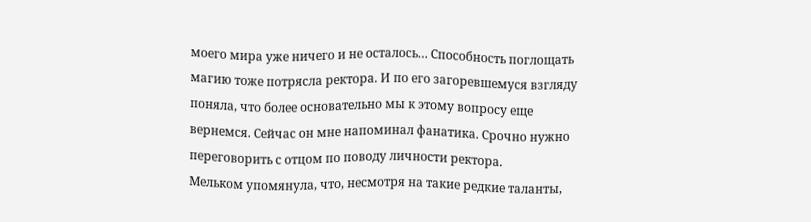моего мира уже ничего и не осталось… Способность поглощать магию тоже потрясла ректора. И по его загоревшемуся взгляду поняла, что более основательно мы к этому вопросу еще вернемся. Сейчас он мне напоминал фанатика. Срочно нужно переговорить с отцом по поводу личности ректора.
Мельком упомянула, что, несмотря на такие редкие таланты,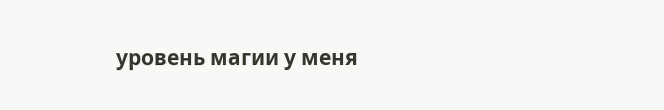уровень магии у меня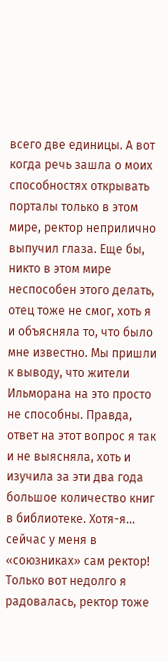всего две единицы. А вот когда речь зашла о моих способностях открывать порталы только в этом мире, ректор неприлично выпучил глаза. Еще бы, никто в этом мире неспособен этого делать, отец тоже не смог, хоть я и объясняла то, что было мне известно. Мы пришли к выводу, что жители Ильморана на это просто не способны. Правда, ответ на этот вопрос я так и не выясняла, хоть и изучила за эти два года большое количество книг в библиотеке. Хотя-я… сейчас у меня в «союзниках» сам ректор!
Только вот недолго я радовалась, ректор тоже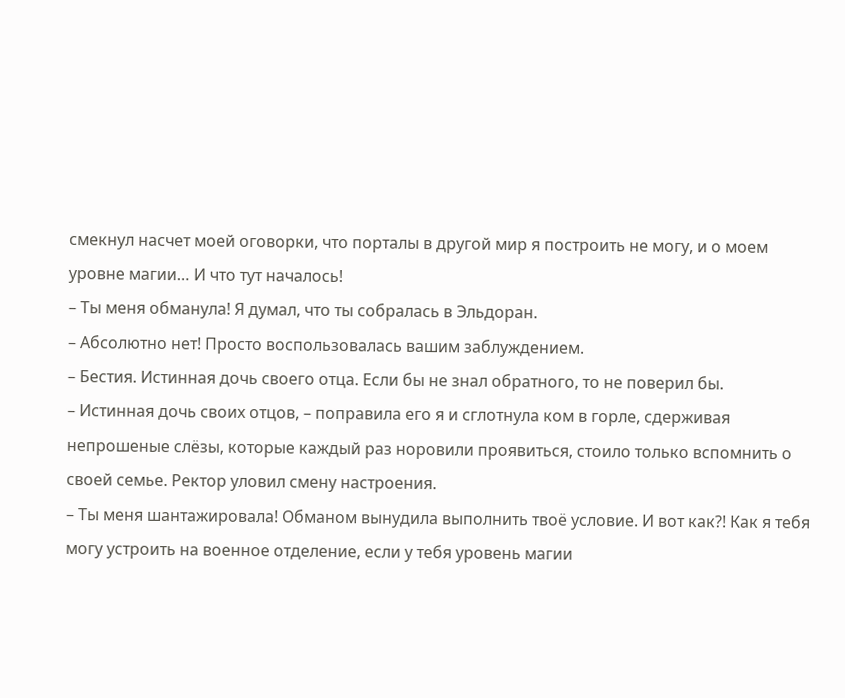смекнул насчет моей оговорки, что порталы в другой мир я построить не могу, и о моем уровне магии… И что тут началось!
– Ты меня обманула! Я думал, что ты собралась в Эльдоран.
– Абсолютно нет! Просто воспользовалась вашим заблуждением.
– Бестия. Истинная дочь своего отца. Если бы не знал обратного, то не поверил бы.
– Истинная дочь своих отцов, – поправила его я и сглотнула ком в горле, сдерживая непрошеные слёзы, которые каждый раз норовили проявиться, стоило только вспомнить о своей семье. Ректор уловил смену настроения.
– Ты меня шантажировала! Обманом вынудила выполнить твоё условие. И вот как?! Как я тебя могу устроить на военное отделение, если у тебя уровень магии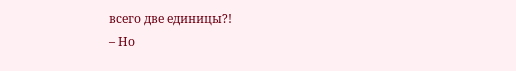всего две единицы?!
– Но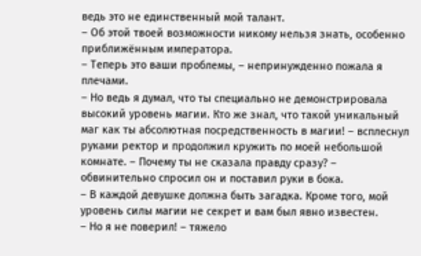ведь это не единственный мой талант.
– Об этой твоей возможности никому нельзя знать, особенно приближённым императора.
– Теперь это ваши проблемы, – непринужденно пожала я плечами.
– Но ведь я думал, что ты специально не демонстрировала высокий уровень магии. Кто же знал, что такой уникальный маг как ты абсолютная посредственность в магии! – всплеснул руками ректор и продолжил кружить по моей небольшой комнате. – Почему ты не сказала правду сразу? – обвинительно спросил он и поставил руки в бока.
– В каждой девушке должна быть загадка. Кроме того, мой уровень силы магии не секрет и вам был явно известен.
– Но я не поверил! – тяжело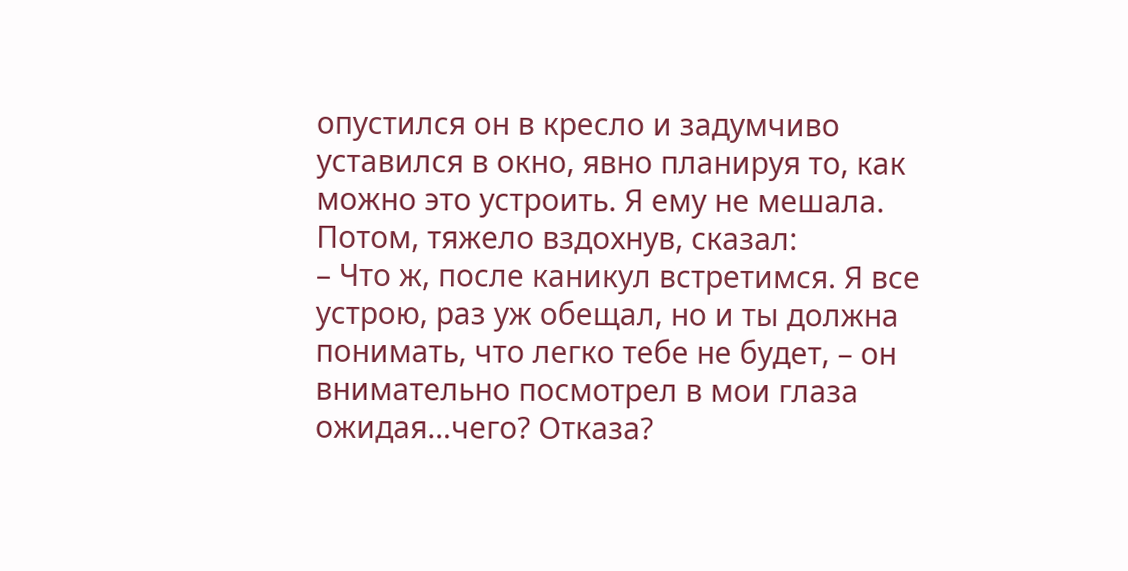опустился он в кресло и задумчиво уставился в окно, явно планируя то, как можно это устроить. Я ему не мешала.
Потом, тяжело вздохнув, сказал:
– Что ж, после каникул встретимся. Я все устрою, раз уж обещал, но и ты должна понимать, что легко тебе не будет, – он внимательно посмотрел в мои глаза ожидая…чего? Отказа?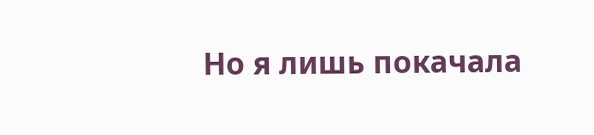Но я лишь покачала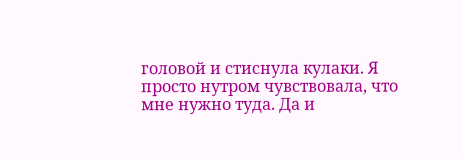головой и стиснула кулаки. Я просто нутром чувствовала, что мне нужно туда. Да и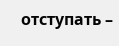отступать –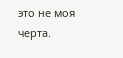это не моя черта.